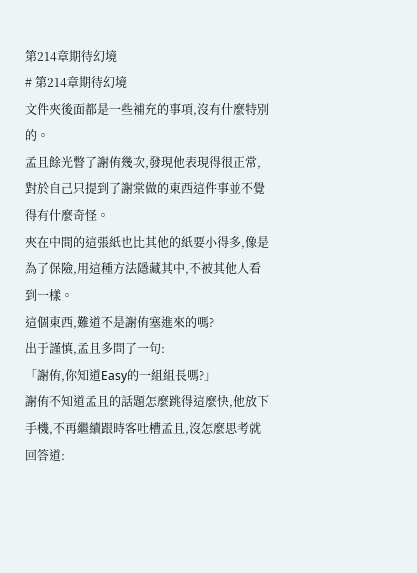第214章期待幻境
# 第214章期待幻境
文件夾後面都是一些補充的事項,沒有什麼特別的。
孟且餘光瞥了謝侑幾次,發現他表現得很正常,對於自己只提到了謝棠做的東西這件事並不覺得有什麼奇怪。
夾在中間的這張紙也比其他的紙要小得多,像是為了保險,用這種方法隱藏其中,不被其他人看到一樣。
這個東西,難道不是謝侑塞進來的嗎?
出于謹慎,孟且多問了一句:
「謝侑,你知道Easy的一組組長嗎?」
謝侑不知道孟且的話題怎麼跳得這麼快,他放下手機,不再繼續跟時客吐槽孟且,沒怎麼思考就回答道: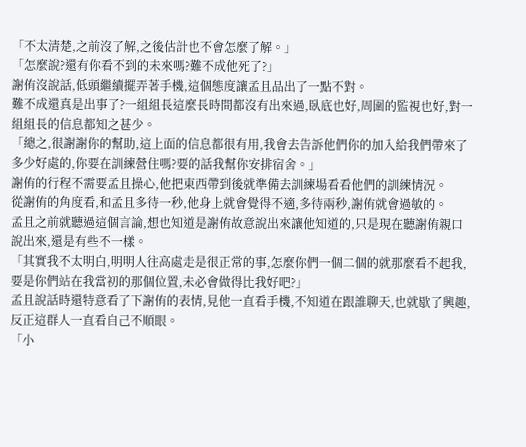「不太清楚,之前沒了解,之後估計也不會怎麼了解。」
「怎麼說?還有你看不到的未來嗎?難不成他死了?」
謝侑沒說話,低頭繼續擺弄著手機,這個態度讓孟且品出了一點不對。
難不成還真是出事了?一組組長這麼長時間都沒有出來過,臥底也好,周圍的監視也好,對一組組長的信息都知之甚少。
「總之,很謝謝你的幫助,這上面的信息都很有用,我會去告訴他們你的加入給我們帶來了多少好處的,你要在訓練營住嗎?要的話我幫你安排宿舍。」
謝侑的行程不需要孟且操心,他把東西帶到後就準備去訓練場看看他們的訓練情況。
從謝侑的角度看,和孟且多待一秒,他身上就會覺得不適,多待兩秒,謝侑就會過敏的。
孟且之前就聽過這個言論,想也知道是謝侑故意說出來讓他知道的,只是現在聽謝侑親口說出來,還是有些不一樣。
「其實我不太明白,明明人往高處走是很正常的事,怎麼你們一個二個的就那麼看不起我,要是你們站在我當初的那個位置,未必會做得比我好吧?」
孟且說話時還特意看了下謝侑的表情,見他一直看手機,不知道在跟誰聊天,也就歇了興趣,反正這群人一直看自己不順眼。
「小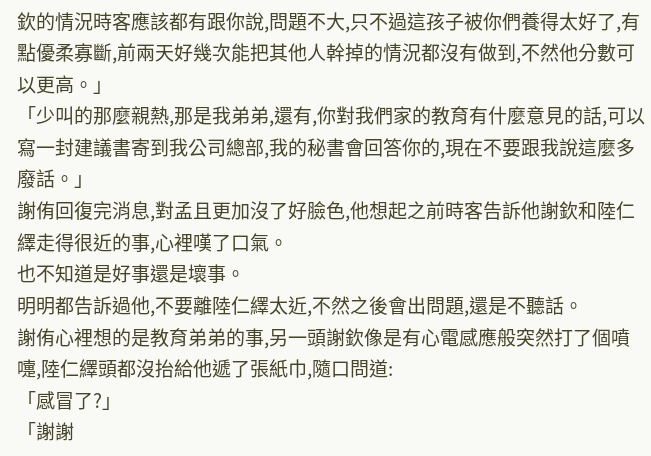欽的情況時客應該都有跟你說,問題不大,只不過這孩子被你們養得太好了,有點優柔寡斷,前兩天好幾次能把其他人幹掉的情況都沒有做到,不然他分數可以更高。」
「少叫的那麼親熱,那是我弟弟,還有,你對我們家的教育有什麼意見的話,可以寫一封建議書寄到我公司總部,我的秘書會回答你的,現在不要跟我說這麼多廢話。」
謝侑回復完消息,對孟且更加沒了好臉色,他想起之前時客告訴他謝欽和陸仁繹走得很近的事,心裡嘆了口氣。
也不知道是好事還是壞事。
明明都告訴過他,不要離陸仁繹太近,不然之後會出問題,還是不聽話。
謝侑心裡想的是教育弟弟的事,另一頭謝欽像是有心電感應般突然打了個噴嚏,陸仁繹頭都沒抬給他遞了張紙巾,隨口問道:
「感冒了?」
「謝謝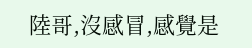陸哥,沒感冒,感覺是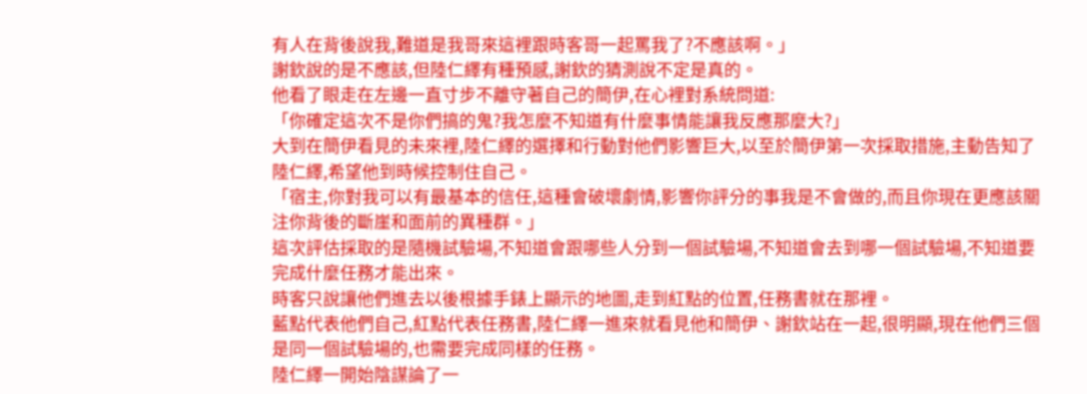有人在背後說我,難道是我哥來這裡跟時客哥一起罵我了?不應該啊。」
謝欽說的是不應該,但陸仁繹有種預感,謝欽的猜測說不定是真的。
他看了眼走在左邊一直寸步不離守著自己的簡伊,在心裡對系統問道:
「你確定這次不是你們搞的鬼?我怎麼不知道有什麼事情能讓我反應那麼大?」
大到在簡伊看見的未來裡,陸仁繹的選擇和行動對他們影響巨大,以至於簡伊第一次採取措施,主動告知了陸仁繹,希望他到時候控制住自己。
「宿主,你對我可以有最基本的信任,這種會破壞劇情,影響你評分的事我是不會做的,而且你現在更應該關注你背後的斷崖和面前的異種群。」
這次評估採取的是隨機試驗場,不知道會跟哪些人分到一個試驗場,不知道會去到哪一個試驗場,不知道要完成什麼任務才能出來。
時客只說讓他們進去以後根據手錶上顯示的地圖,走到紅點的位置,任務書就在那裡。
藍點代表他們自己,紅點代表任務書,陸仁繹一進來就看見他和簡伊、謝欽站在一起,很明顯,現在他們三個是同一個試驗場的,也需要完成同樣的任務。
陸仁繹一開始陰謀論了一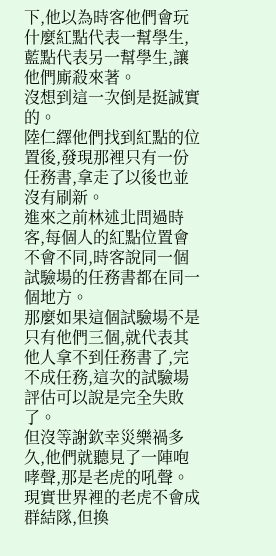下,他以為時客他們會玩什麼紅點代表一幫學生,藍點代表另一幫學生,讓他們廝殺來著。
沒想到這一次倒是挺誠實的。
陸仁繹他們找到紅點的位置後,發現那裡只有一份任務書,拿走了以後也並沒有刷新。
進來之前林述北問過時客,每個人的紅點位置會不會不同,時客說同一個試驗場的任務書都在同一個地方。
那麼如果這個試驗場不是只有他們三個,就代表其他人拿不到任務書了,完不成任務,這次的試驗場評估可以說是完全失敗了。
但沒等謝欽幸災樂禍多久,他們就聽見了一陣咆哮聲,那是老虎的吼聲。
現實世界裡的老虎不會成群結隊,但換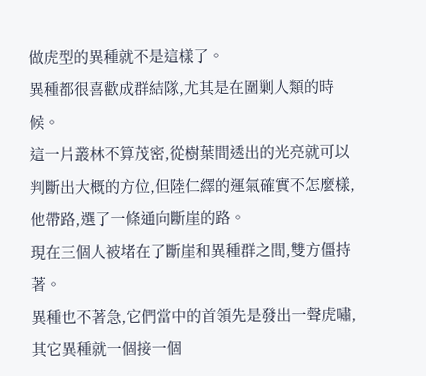做虎型的異種就不是這樣了。
異種都很喜歡成群結隊,尤其是在圍剿人類的時候。
這一片叢林不算茂密,從樹葉間透出的光亮就可以判斷出大概的方位,但陸仁繹的運氣確實不怎麼樣,他帶路,選了一條通向斷崖的路。
現在三個人被堵在了斷崖和異種群之間,雙方僵持著。
異種也不著急,它們當中的首領先是發出一聲虎嘯,其它異種就一個接一個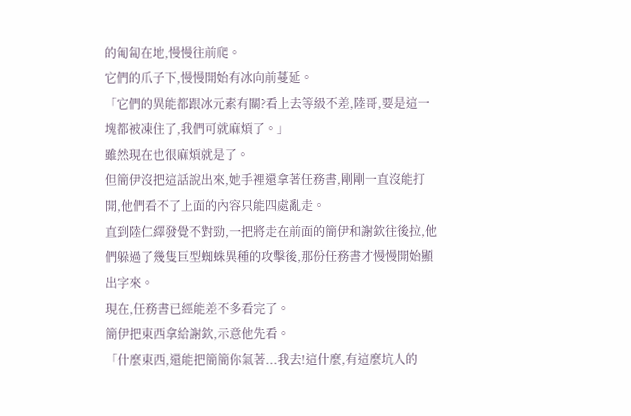的匍匐在地,慢慢往前爬。
它們的爪子下,慢慢開始有冰向前蔓延。
「它們的異能都跟冰元素有關?看上去等級不差,陸哥,要是這一塊都被凍住了,我們可就麻煩了。」
雖然現在也很麻煩就是了。
但簡伊沒把這話說出來,她手裡還拿著任務書,剛剛一直沒能打開,他們看不了上面的內容只能四處亂走。
直到陸仁繹發覺不對勁,一把將走在前面的簡伊和謝欽往後拉,他們躲過了幾隻巨型蜘蛛異種的攻擊後,那份任務書才慢慢開始顯出字來。
現在,任務書已經能差不多看完了。
簡伊把東西拿給謝欽,示意他先看。
「什麼東西,還能把簡簡你氣著...我去!這什麼,有這麼坑人的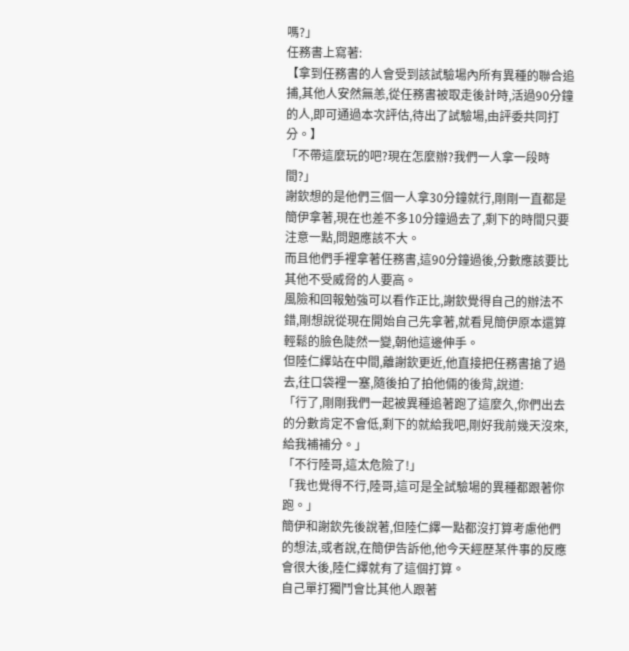嗎?」
任務書上寫著:
【拿到任務書的人會受到該試驗場內所有異種的聯合追捕,其他人安然無恙,從任務書被取走後計時,活過90分鐘的人,即可通過本次評估,待出了試驗場,由評委共同打分。】
「不帶這麼玩的吧?現在怎麼辦?我們一人拿一段時間?」
謝欽想的是他們三個一人拿30分鐘就行,剛剛一直都是簡伊拿著,現在也差不多10分鐘過去了,剩下的時間只要注意一點,問題應該不大。
而且他們手裡拿著任務書,這90分鐘過後,分數應該要比其他不受威脅的人要高。
風險和回報勉強可以看作正比,謝欽覺得自己的辦法不錯,剛想說從現在開始自己先拿著,就看見簡伊原本還算輕鬆的臉色陡然一變,朝他這邊伸手。
但陸仁繹站在中間,離謝欽更近,他直接把任務書搶了過去,往口袋裡一塞,隨後拍了拍他倆的後背,說道:
「行了,剛剛我們一起被異種追著跑了這麼久,你們出去的分數肯定不會低,剩下的就給我吧,剛好我前幾天沒來,給我補補分。」
「不行陸哥,這太危險了!」
「我也覺得不行,陸哥,這可是全試驗場的異種都跟著你跑。」
簡伊和謝欽先後說著,但陸仁繹一點都沒打算考慮他們的想法,或者說,在簡伊告訴他,他今天經歷某件事的反應會很大後,陸仁繹就有了這個打算。
自己單打獨鬥會比其他人跟著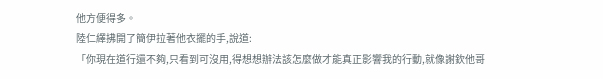他方便得多。
陸仁繹拂開了簡伊拉著他衣擺的手,說道:
「你現在道行還不夠,只看到可沒用,得想想辦法該怎麼做才能真正影響我的行動,就像謝欽他哥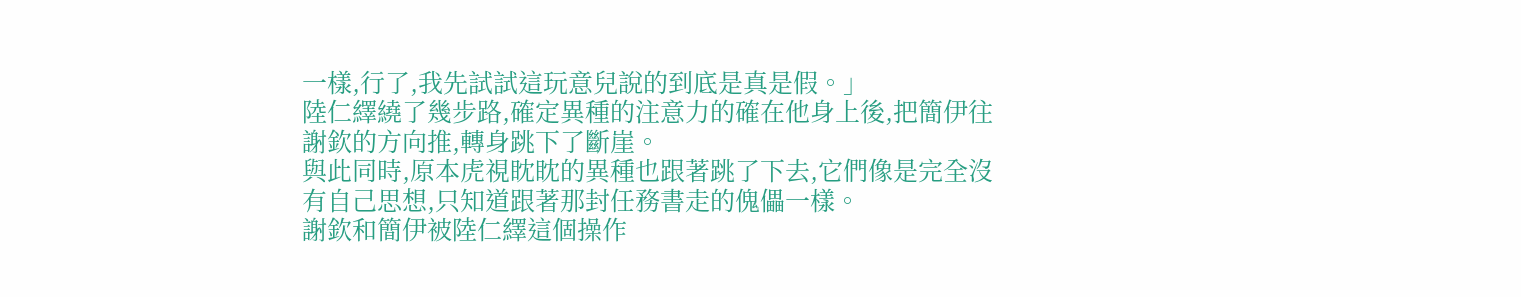一樣,行了,我先試試這玩意兒說的到底是真是假。」
陸仁繹繞了幾步路,確定異種的注意力的確在他身上後,把簡伊往謝欽的方向推,轉身跳下了斷崖。
與此同時,原本虎視眈眈的異種也跟著跳了下去,它們像是完全沒有自己思想,只知道跟著那封任務書走的傀儡一樣。
謝欽和簡伊被陸仁繹這個操作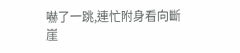嚇了一跳,連忙附身看向斷崖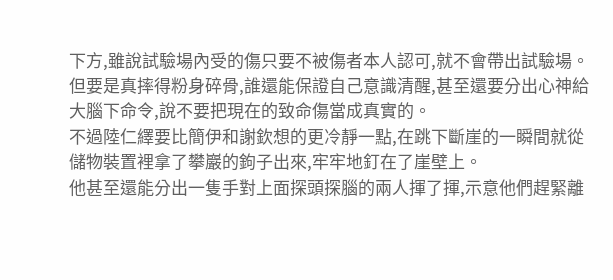下方,雖說試驗場內受的傷只要不被傷者本人認可,就不會帶出試驗場。
但要是真摔得粉身碎骨,誰還能保證自己意識清醒,甚至還要分出心神給大腦下命令,說不要把現在的致命傷當成真實的。
不過陸仁繹要比簡伊和謝欽想的更冷靜一點,在跳下斷崖的一瞬間就從儲物裝置裡拿了攀巖的鉤子出來,牢牢地釘在了崖壁上。
他甚至還能分出一隻手對上面探頭探腦的兩人揮了揮,示意他們趕緊離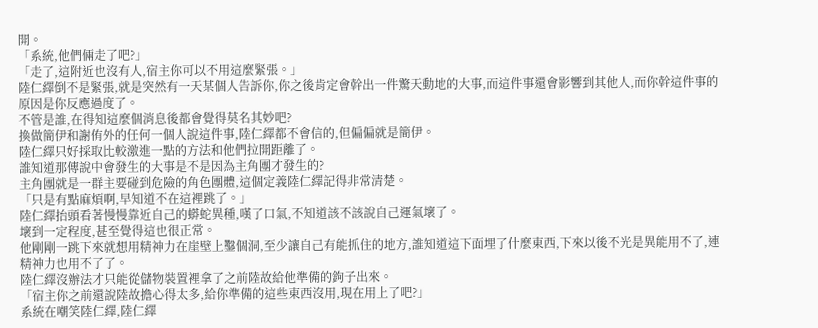開。
「系統,他們倆走了吧?」
「走了,這附近也沒有人,宿主你可以不用這麼緊張。」
陸仁繹倒不是緊張,就是突然有一天某個人告訴你,你之後肯定會幹出一件驚天動地的大事,而這件事還會影響到其他人,而你幹這件事的原因是你反應過度了。
不管是誰,在得知這麼個消息後都會覺得莫名其妙吧?
換做簡伊和謝侑外的任何一個人說這件事,陸仁繹都不會信的,但偏偏就是簡伊。
陸仁繹只好採取比較激進一點的方法和他們拉開距離了。
誰知道那傳說中會發生的大事是不是因為主角團才發生的?
主角團就是一群主要碰到危險的角色團體,這個定義陸仁繹記得非常清楚。
「只是有點麻煩啊,早知道不在這裡跳了。」
陸仁繹抬頭看著慢慢靠近自己的蟒蛇異種,嘆了口氣,不知道該不該說自己運氣壞了。
壞到一定程度,甚至覺得這也很正常。
他剛剛一跳下來就想用精神力在崖壁上鑿個洞,至少讓自己有能抓住的地方,誰知道這下面埋了什麼東西,下來以後不光是異能用不了,連精神力也用不了了。
陸仁繹沒辦法才只能從儲物裝置裡拿了之前陸故給他準備的鉤子出來。
「宿主你之前還說陸故擔心得太多,給你準備的這些東西沒用,現在用上了吧?」
系統在嘲笑陸仁繹,陸仁繹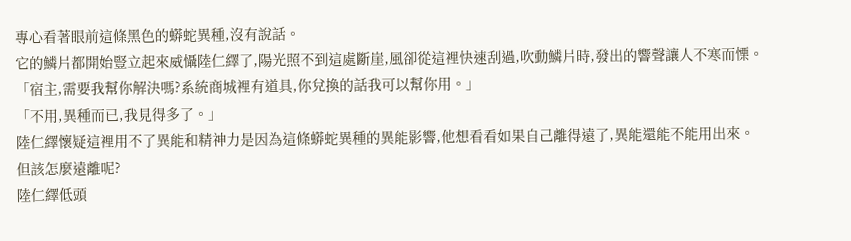專心看著眼前這條黑色的蟒蛇異種,沒有說話。
它的鱗片都開始豎立起來威懾陸仁繹了,陽光照不到這處斷崖,風卻從這裡快速刮過,吹動鱗片時,發出的響聲讓人不寒而慄。
「宿主,需要我幫你解決嗎?系統商城裡有道具,你兌換的話我可以幫你用。」
「不用,異種而已,我見得多了。」
陸仁繹懷疑這裡用不了異能和精神力是因為這條蟒蛇異種的異能影響,他想看看如果自己離得遠了,異能還能不能用出來。
但該怎麼遠離呢?
陸仁繹低頭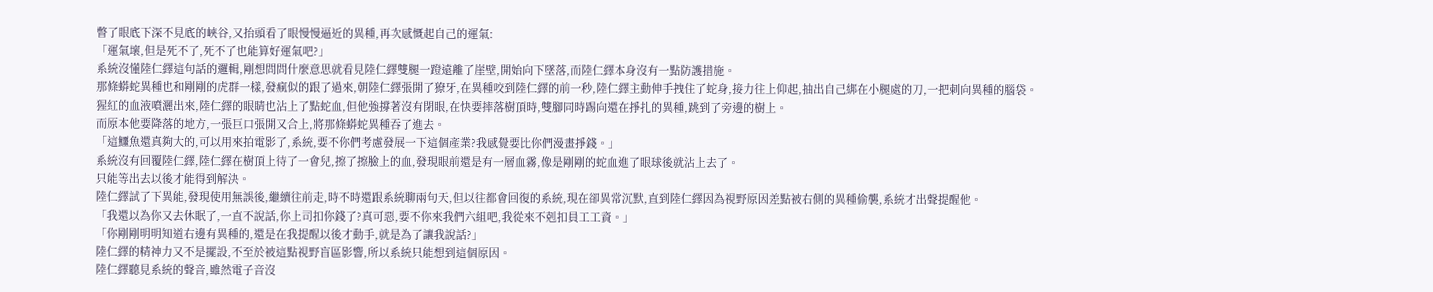瞥了眼底下深不見底的峽谷,又抬頭看了眼慢慢逼近的異種,再次感慨起自己的運氣:
「運氣壞,但是死不了,死不了也能算好運氣吧?」
系統沒懂陸仁繹這句話的邏輯,剛想問問什麼意思就看見陸仁繹雙腿一蹬遠離了崖壁,開始向下墜落,而陸仁繹本身沒有一點防護措施。
那條蟒蛇異種也和剛剛的虎群一樣,發瘋似的跟了過來,朝陸仁繹張開了獠牙,在異種咬到陸仁繹的前一秒,陸仁繹主動伸手拽住了蛇身,接力往上仰起,抽出自己綁在小腿處的刀,一把刺向異種的腦袋。
猩紅的血液噴灑出來,陸仁繹的眼睛也沾上了點蛇血,但他強撐著沒有閉眼,在快要摔落樹頂時,雙腳同時踢向還在掙扎的異種,跳到了旁邊的樹上。
而原本他要降落的地方,一張巨口張開又合上,將那條蟒蛇異種吞了進去。
「這鱷魚還真夠大的,可以用來拍電影了,系統,要不你們考慮發展一下這個產業?我感覺要比你們漫畫掙錢。」
系統沒有回覆陸仁繹,陸仁繹在樹頂上待了一會兒,擦了擦臉上的血,發現眼前還是有一層血霧,像是剛剛的蛇血進了眼球後就沾上去了。
只能等出去以後才能得到解決。
陸仁繹試了下異能,發現使用無誤後,繼續往前走,時不時還跟系統聊兩句天,但以往都會回復的系統,現在卻異常沉默,直到陸仁繹因為視野原因差點被右側的異種偷襲,系統才出聲提醒他。
「我還以為你又去休眠了,一直不說話,你上司扣你錢了?真可惡,要不你來我們六組吧,我從來不剋扣員工工資。」
「你剛剛明明知道右邊有異種的,還是在我提醒以後才動手,就是為了讓我說話?」
陸仁繹的精神力又不是擺設,不至於被這點視野盲區影響,所以系統只能想到這個原因。
陸仁繹聽見系統的聲音,雖然電子音沒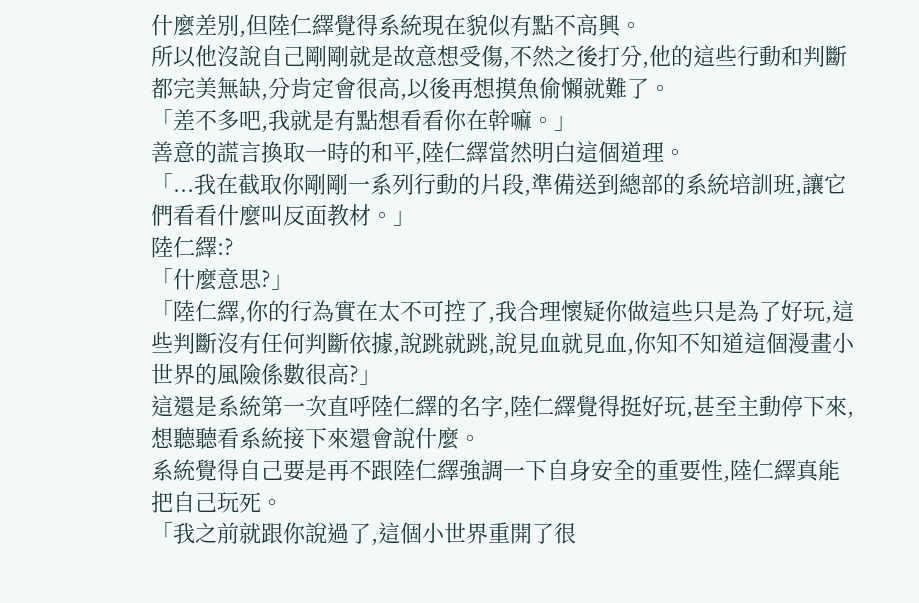什麼差別,但陸仁繹覺得系統現在貌似有點不高興。
所以他沒說自己剛剛就是故意想受傷,不然之後打分,他的這些行動和判斷都完美無缺,分肯定會很高,以後再想摸魚偷懶就難了。
「差不多吧,我就是有點想看看你在幹嘛。」
善意的謊言換取一時的和平,陸仁繹當然明白這個道理。
「...我在截取你剛剛一系列行動的片段,準備送到總部的系統培訓班,讓它們看看什麼叫反面教材。」
陸仁繹:?
「什麼意思?」
「陸仁繹,你的行為實在太不可控了,我合理懷疑你做這些只是為了好玩,這些判斷沒有任何判斷依據,說跳就跳,說見血就見血,你知不知道這個漫畫小世界的風險係數很高?」
這還是系統第一次直呼陸仁繹的名字,陸仁繹覺得挺好玩,甚至主動停下來,想聽聽看系統接下來還會說什麼。
系統覺得自己要是再不跟陸仁繹強調一下自身安全的重要性,陸仁繹真能把自己玩死。
「我之前就跟你說過了,這個小世界重開了很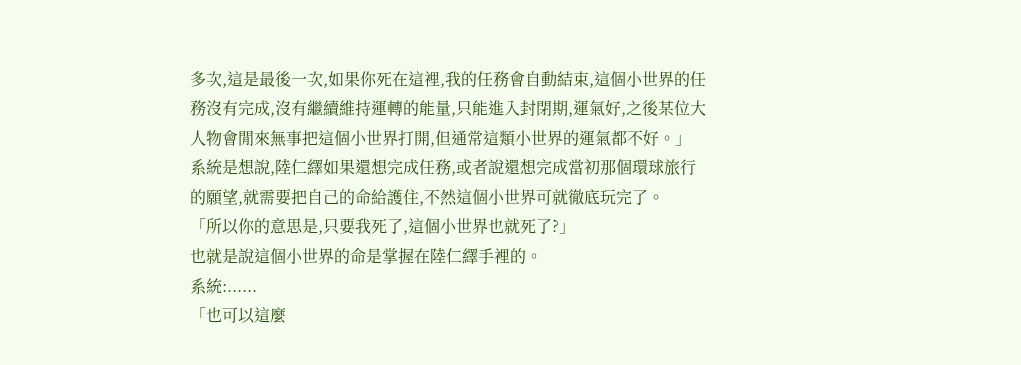多次,這是最後一次,如果你死在這裡,我的任務會自動結束,這個小世界的任務沒有完成,沒有繼續維持運轉的能量,只能進入封閉期,運氣好,之後某位大人物會閒來無事把這個小世界打開,但通常這類小世界的運氣都不好。」
系統是想說,陸仁繹如果還想完成任務,或者說還想完成當初那個環球旅行的願望,就需要把自己的命給護住,不然這個小世界可就徹底玩完了。
「所以你的意思是,只要我死了,這個小世界也就死了?」
也就是說這個小世界的命是掌握在陸仁繹手裡的。
系統:......
「也可以這麼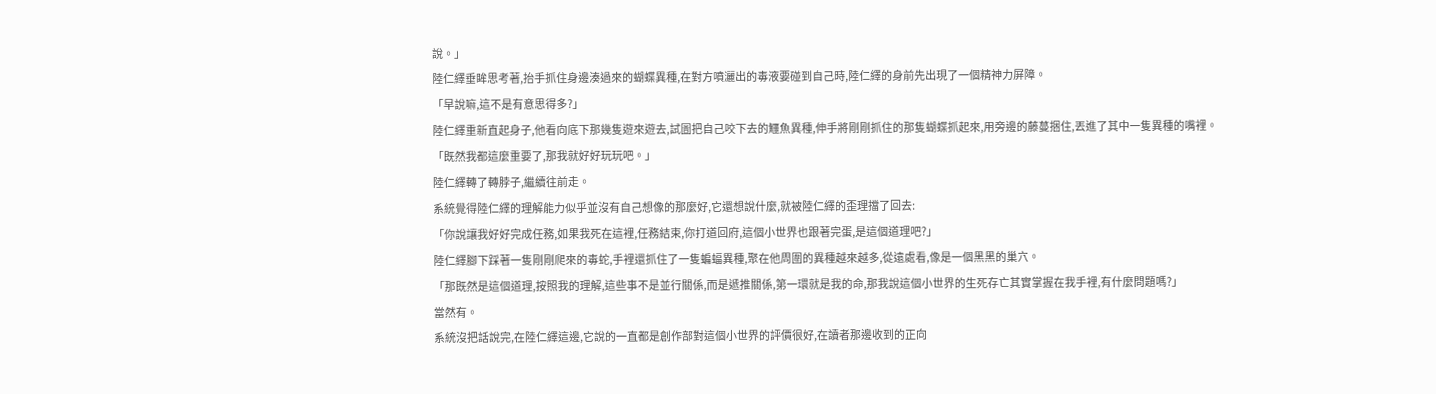說。」
陸仁繹垂眸思考著,抬手抓住身邊湊過來的蝴蝶異種,在對方噴灑出的毒液要碰到自己時,陸仁繹的身前先出現了一個精神力屏障。
「早說嘛,這不是有意思得多?」
陸仁繹重新直起身子,他看向底下那幾隻遊來遊去,試圖把自己咬下去的鱷魚異種,伸手將剛剛抓住的那隻蝴蝶抓起來,用旁邊的藤蔓捆住,丟進了其中一隻異種的嘴裡。
「既然我都這麼重要了,那我就好好玩玩吧。」
陸仁繹轉了轉脖子,繼續往前走。
系統覺得陸仁繹的理解能力似乎並沒有自己想像的那麼好,它還想說什麼,就被陸仁繹的歪理擋了回去:
「你說讓我好好完成任務,如果我死在這裡,任務結束,你打道回府,這個小世界也跟著完蛋,是這個道理吧?」
陸仁繹腳下踩著一隻剛剛爬來的毒蛇,手裡還抓住了一隻蝙蝠異種,聚在他周圍的異種越來越多,從遠處看,像是一個黑黑的巢穴。
「那既然是這個道理,按照我的理解,這些事不是並行關係,而是遞推關係,第一環就是我的命,那我說這個小世界的生死存亡其實掌握在我手裡,有什麼問題嗎?」
當然有。
系統沒把話說完,在陸仁繹這邊,它說的一直都是創作部對這個小世界的評價很好,在讀者那邊收到的正向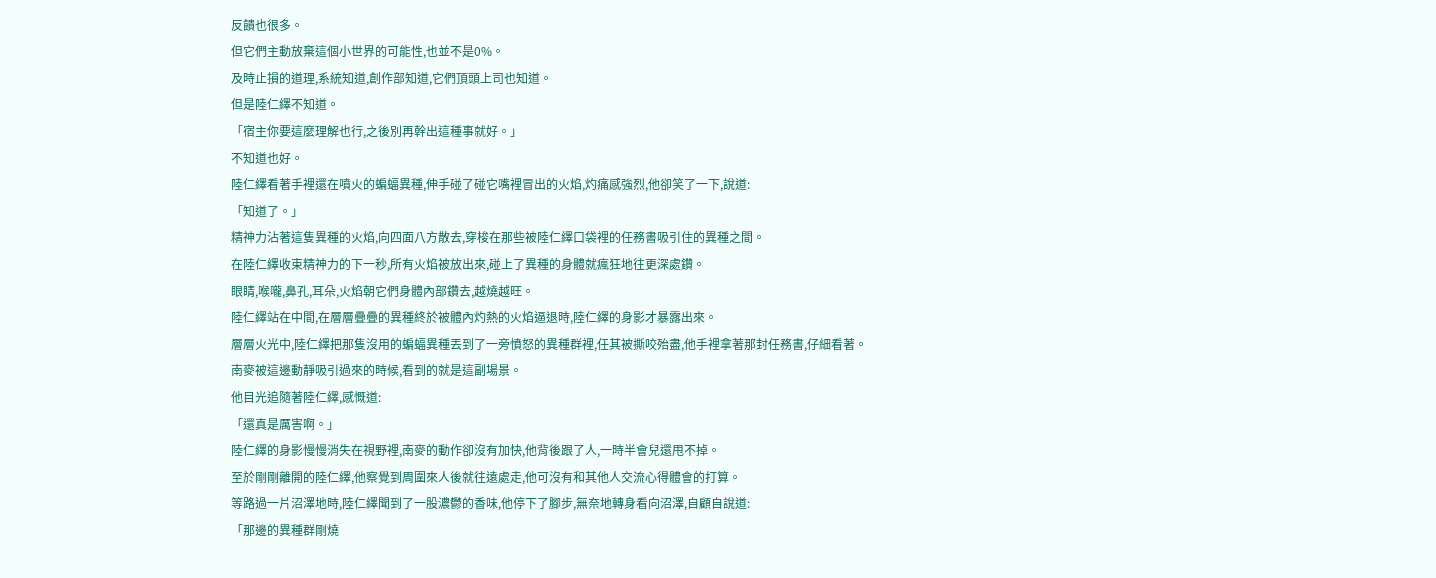反饋也很多。
但它們主動放棄這個小世界的可能性,也並不是0%。
及時止損的道理,系統知道,創作部知道,它們頂頭上司也知道。
但是陸仁繹不知道。
「宿主你要這麼理解也行,之後別再幹出這種事就好。」
不知道也好。
陸仁繹看著手裡還在噴火的蝙蝠異種,伸手碰了碰它嘴裡冒出的火焰,灼痛感強烈,他卻笑了一下,說道:
「知道了。」
精神力沾著這隻異種的火焰,向四面八方散去,穿梭在那些被陸仁繹口袋裡的任務書吸引住的異種之間。
在陸仁繹收束精神力的下一秒,所有火焰被放出來,碰上了異種的身體就瘋狂地往更深處鑽。
眼睛,喉嚨,鼻孔,耳朵,火焰朝它們身體內部鑽去,越燒越旺。
陸仁繹站在中間,在層層疊疊的異種終於被體內灼熱的火焰逼退時,陸仁繹的身影才暴露出來。
層層火光中,陸仁繹把那隻沒用的蝙蝠異種丟到了一旁憤怒的異種群裡,任其被撕咬殆盡,他手裡拿著那封任務書,仔細看著。
南麥被這邊動靜吸引過來的時候,看到的就是這副場景。
他目光追隨著陸仁繹,感慨道:
「還真是厲害啊。」
陸仁繹的身影慢慢消失在視野裡,南麥的動作卻沒有加快,他背後跟了人,一時半會兒還甩不掉。
至於剛剛離開的陸仁繹,他察覺到周圍來人後就往遠處走,他可沒有和其他人交流心得體會的打算。
等路過一片沼澤地時,陸仁繹聞到了一股濃鬱的香味,他停下了腳步,無奈地轉身看向沼澤,自顧自說道:
「那邊的異種群剛燒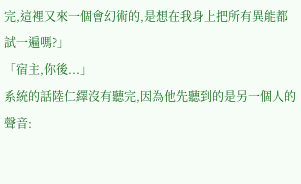完,這裡又來一個會幻術的,是想在我身上把所有異能都試一遍嗎?」
「宿主,你後...」
系統的話陸仁繹沒有聽完,因為他先聽到的是另一個人的聲音: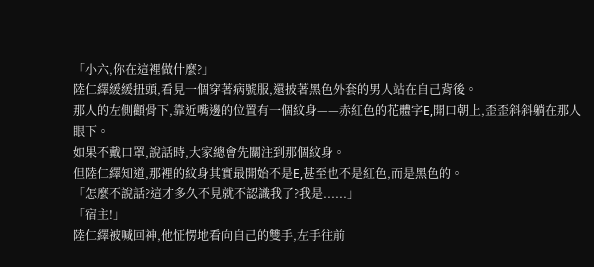「小六,你在這裡做什麼?」
陸仁繹緩緩扭頭,看見一個穿著病號服,還披著黑色外套的男人站在自己背後。
那人的左側顴骨下,靠近嘴邊的位置有一個紋身——赤紅色的花體字E,開口朝上,歪歪斜斜躺在那人眼下。
如果不戴口罩,說話時,大家總會先關注到那個紋身。
但陸仁繹知道,那裡的紋身其實最開始不是E,甚至也不是紅色,而是黑色的。
「怎麼不說話?這才多久不見就不認識我了?我是......」
「宿主!」
陸仁繹被喊回神,他怔愣地看向自己的雙手,左手往前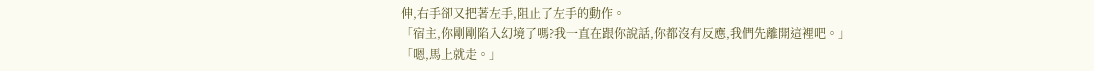伸,右手卻又把著左手,阻止了左手的動作。
「宿主,你剛剛陷入幻境了嗎?我一直在跟你說話,你都沒有反應,我們先離開這裡吧。」
「嗯,馬上就走。」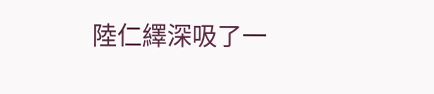陸仁繹深吸了一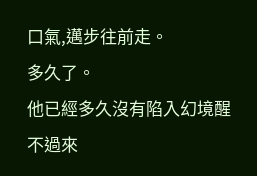口氣,邁步往前走。
多久了。
他已經多久沒有陷入幻境醒不過來